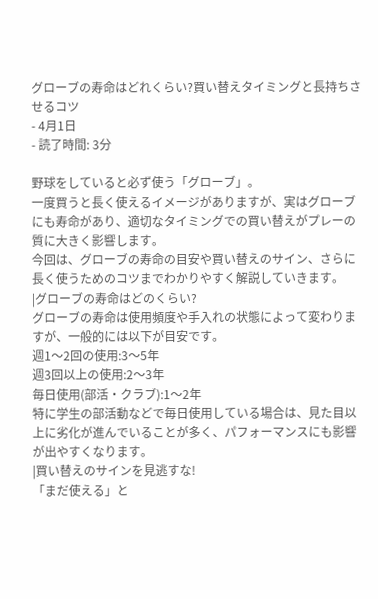グローブの寿命はどれくらい?買い替えタイミングと長持ちさせるコツ
- 4月1日
- 読了時間: 3分

野球をしていると必ず使う「グローブ」。
一度買うと長く使えるイメージがありますが、実はグローブにも寿命があり、適切なタイミングでの買い替えがプレーの質に大きく影響します。
今回は、グローブの寿命の目安や買い替えのサイン、さらに長く使うためのコツまでわかりやすく解説していきます。
|グローブの寿命はどのくらい?
グローブの寿命は使用頻度や手入れの状態によって変わりますが、一般的には以下が目安です。
週1〜2回の使用:3〜5年
週3回以上の使用:2〜3年
毎日使用(部活・クラブ):1〜2年
特に学生の部活動などで毎日使用している場合は、見た目以上に劣化が進んでいることが多く、パフォーマンスにも影響が出やすくなります。
|買い替えのサインを見逃すな!
「まだ使える」と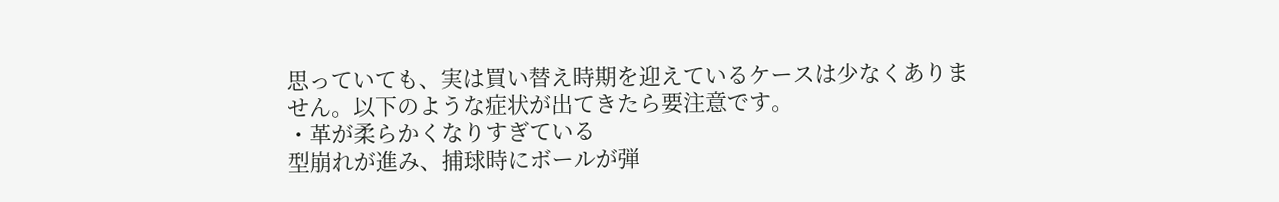思っていても、実は買い替え時期を迎えているケースは少なくありません。以下のような症状が出てきたら要注意です。
・革が柔らかくなりすぎている
型崩れが進み、捕球時にボールが弾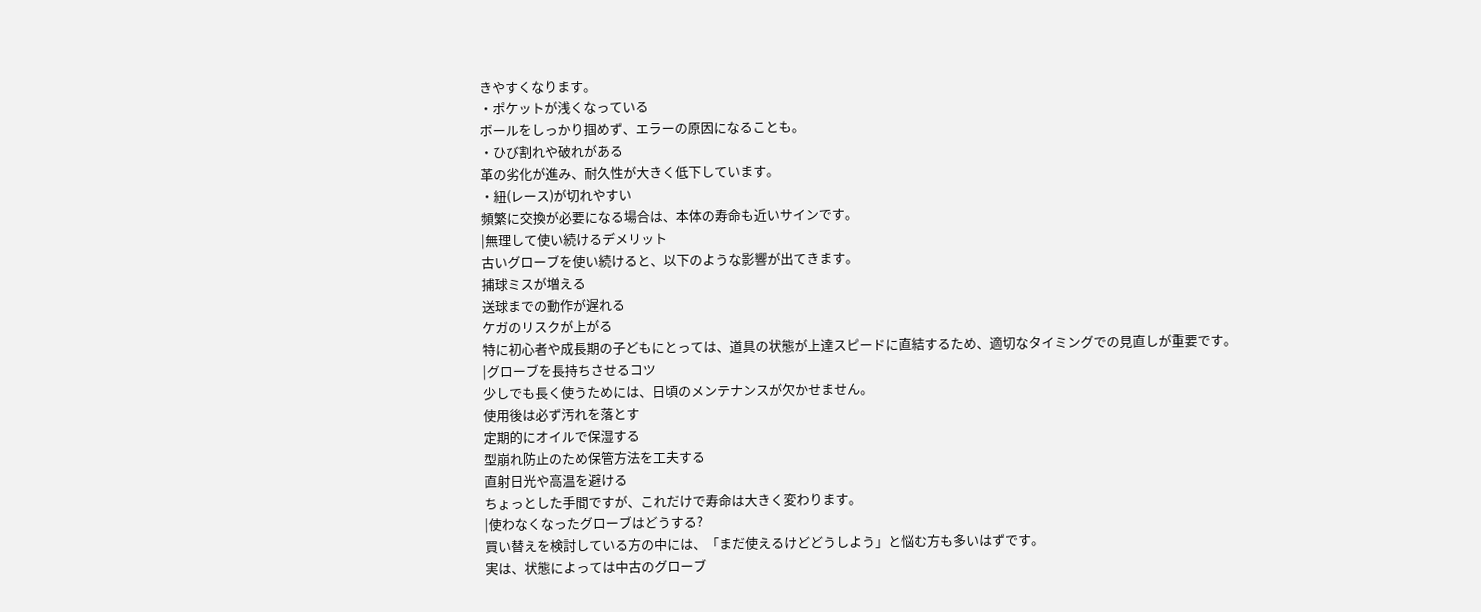きやすくなります。
・ポケットが浅くなっている
ボールをしっかり掴めず、エラーの原因になることも。
・ひび割れや破れがある
革の劣化が進み、耐久性が大きく低下しています。
・紐(レース)が切れやすい
頻繁に交換が必要になる場合は、本体の寿命も近いサインです。
|無理して使い続けるデメリット
古いグローブを使い続けると、以下のような影響が出てきます。
捕球ミスが増える
送球までの動作が遅れる
ケガのリスクが上がる
特に初心者や成長期の子どもにとっては、道具の状態が上達スピードに直結するため、適切なタイミングでの見直しが重要です。
|グローブを長持ちさせるコツ
少しでも長く使うためには、日頃のメンテナンスが欠かせません。
使用後は必ず汚れを落とす
定期的にオイルで保湿する
型崩れ防止のため保管方法を工夫する
直射日光や高温を避ける
ちょっとした手間ですが、これだけで寿命は大きく変わります。
|使わなくなったグローブはどうする?
買い替えを検討している方の中には、「まだ使えるけどどうしよう」と悩む方も多いはずです。
実は、状態によっては中古のグローブ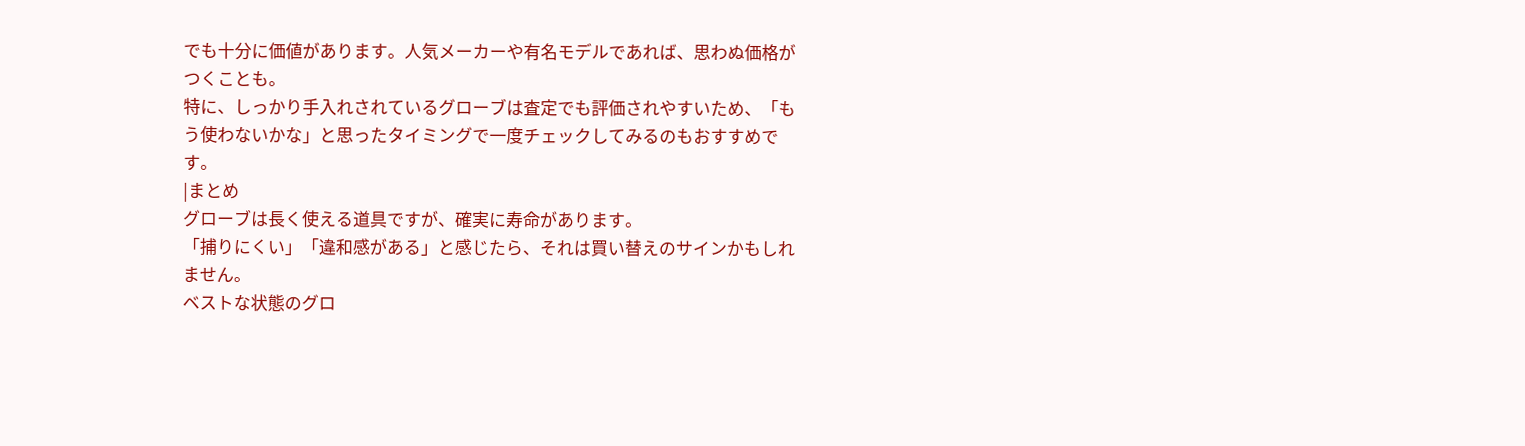でも十分に価値があります。人気メーカーや有名モデルであれば、思わぬ価格がつくことも。
特に、しっかり手入れされているグローブは査定でも評価されやすいため、「もう使わないかな」と思ったタイミングで一度チェックしてみるのもおすすめです。
|まとめ
グローブは長く使える道具ですが、確実に寿命があります。
「捕りにくい」「違和感がある」と感じたら、それは買い替えのサインかもしれません。
ベストな状態のグロ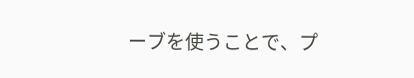ーブを使うことで、プ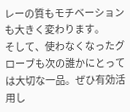レーの質もモチベーションも大きく変わります。
そして、使わなくなったグローブも次の誰かにとっては大切な一品。ぜひ有効活用し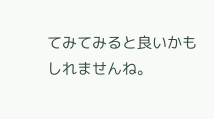てみてみると良いかもしれませんね。